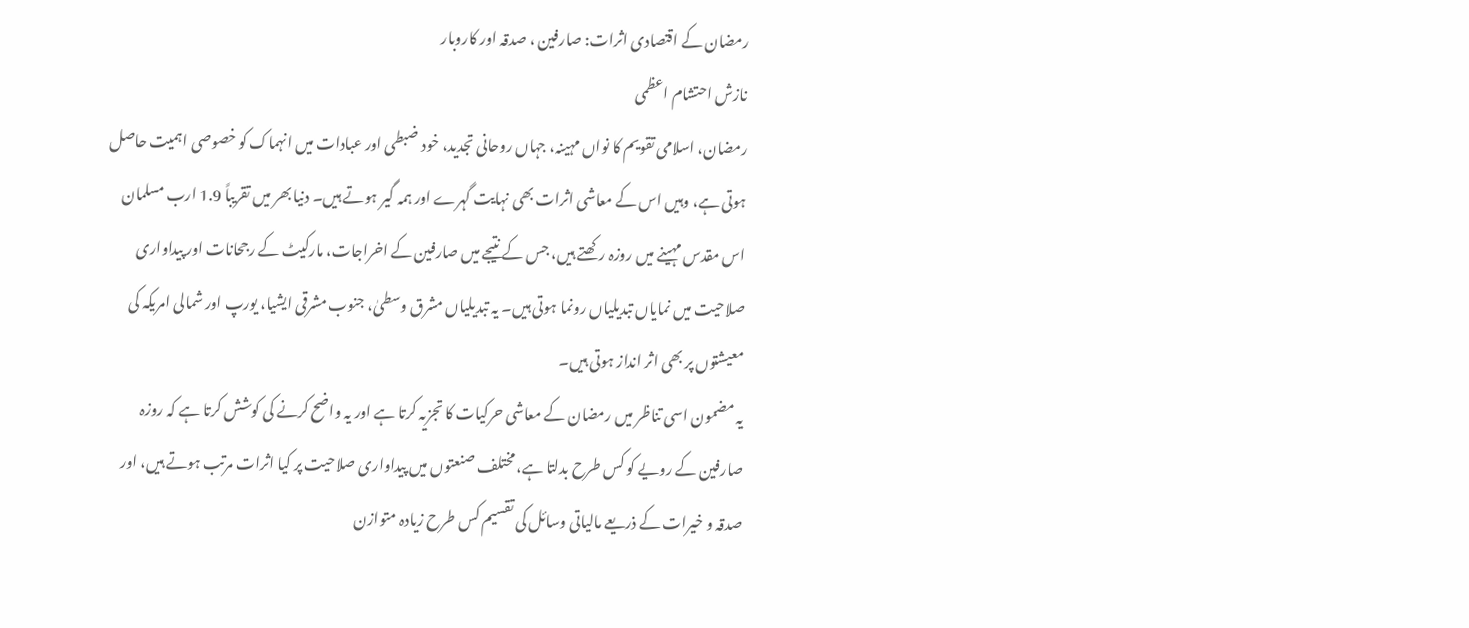رمضان کے اقتصادی اثرات: صارفین ، صدقہ اور کاروبار
نازش احتشام اعظمی
رمضان، اسلامی تقویم کا نواں مہینہ، جہاں روحانی تجدید، خود ضبطی اور عبادات میں انہماک کو خصوصی اہمیت حاصل ہوتی ہے، وہیں اس کے معاشی اثرات بھی نہایت گہرے اور ہمہ گیر ہوتے ہیں۔ دنیا بھر میں تقریباً 1.9 ارب مسلمان اس مقدس مہینے میں روزہ رکھتے ہیں، جس کے نتیجے میں صارفین کے اخراجات، مارکیٹ کے رجحانات اور پیداواری صلاحیت میں نمایاں تبدیلیاں رونما ہوتی ہیں۔ یہ تبدیلیاں مشرق وسطیٰ، جنوب مشرقی ایشیا، یورپ اور شمالی امریکہ کی معیشتوں پر بھی اثر انداز ہوتی ہیں۔
یہ مضمون اسی تناظر میں رمضان کے معاشی حرکیات کا تجزیہ کرتا ہے اور یہ واضح کرنے کی کوشش کرتا ہے کہ روزہ صارفین کے رویے کو کس طرح بدلتا ہے، مختلف صنعتوں میں پیداواری صلاحیت پر کیا اثرات مرتب ہوتے ہیں، اور صدقہ و خیرات کے ذریعے مالیاتی وسائل کی تقسیم کس طرح زیادہ متوازن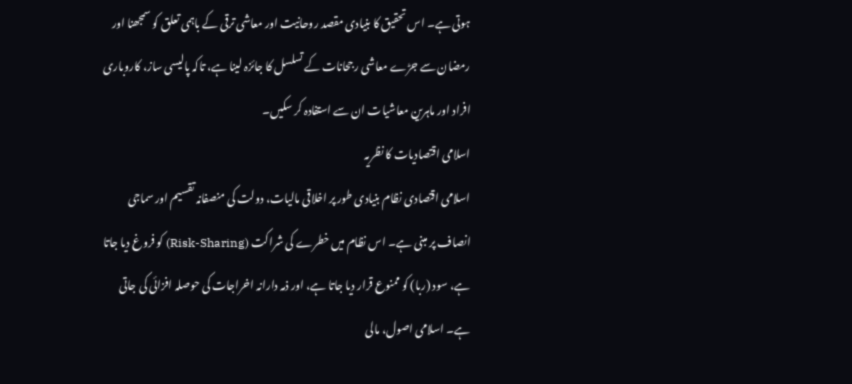ہوتی ہے۔ اس تحقیق کا بنیادی مقصد روحانیت اور معاشی ترقی کے باہمی تعلق کو سمجھنا اور رمضان سے جڑے معاشی رجحانات کے تسلسل کا جائزہ لینا ہے، تاکہ پالیسی ساز، کاروباری افراد اور ماہرین معاشیات ان سے استفادہ کر سکیں۔
اسلامی اقتصادیات کا نظریہ
اسلامی اقتصادی نظام بنیادی طور پر اخلاقی مالیات، دولت کی منصفانہ تقسیم اور سماجی انصاف پر مبنی ہے۔ اس نظام میں خطرے کی شراکت (Risk-Sharing) کو فروغ دیا جاتا ہے، سود (ربا) کو ممنوع قرار دیا جاتا ہے، اور ذمہ دارانہ اخراجات کی حوصلہ افزائی کی جاتی ہے۔ اسلامی اصول، مالی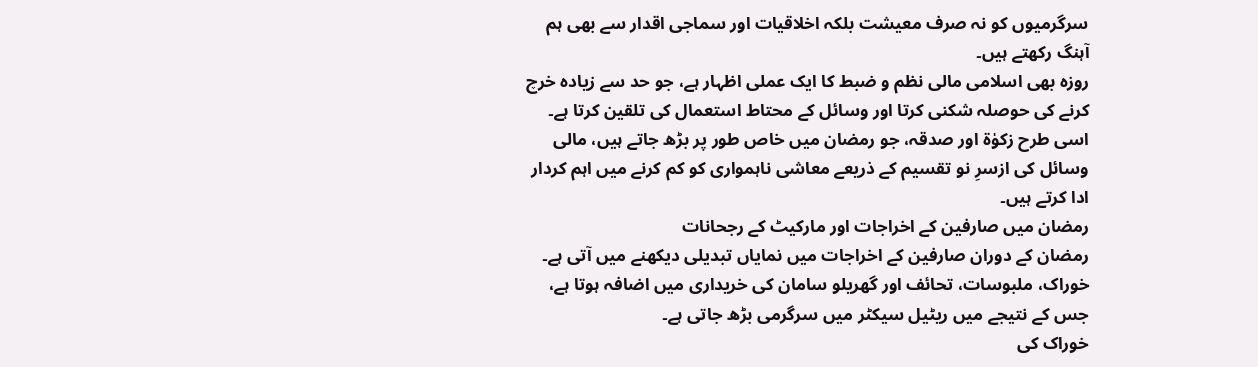سرگرمیوں کو نہ صرف معیشت بلکہ اخلاقیات اور سماجی اقدار سے بھی ہم آہنگ رکھتے ہیں۔
روزہ بھی اسلامی مالی نظم و ضبط کا ایک عملی اظہار ہے، جو حد سے زیادہ خرچ کرنے کی حوصلہ شکنی کرتا اور وسائل کے محتاط استعمال کی تلقین کرتا ہے۔ اسی طرح زکوٰۃ اور صدقہ، جو رمضان میں خاص طور پر بڑھ جاتے ہیں، مالی وسائل کی ازسرِ نو تقسیم کے ذریعے معاشی ناہمواری کو کم کرنے میں اہم کردار ادا کرتے ہیں۔
رمضان میں صارفین کے اخراجات اور مارکیٹ کے رجحانات
رمضان کے دوران صارفین کے اخراجات میں نمایاں تبدیلی دیکھنے میں آتی ہے۔ خوراک، ملبوسات، تحائف اور گھریلو سامان کی خریداری میں اضافہ ہوتا ہے، جس کے نتیجے میں ریٹیل سیکٹر میں سرگرمی بڑھ جاتی ہے۔
خوراک کی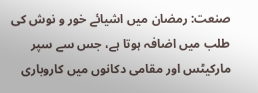صنعت: رمضان میں اشیائے خور و نوش کی طلب میں اضافہ ہوتا ہے، جس سے سپر مارکیٹس اور مقامی دکانوں میں کاروباری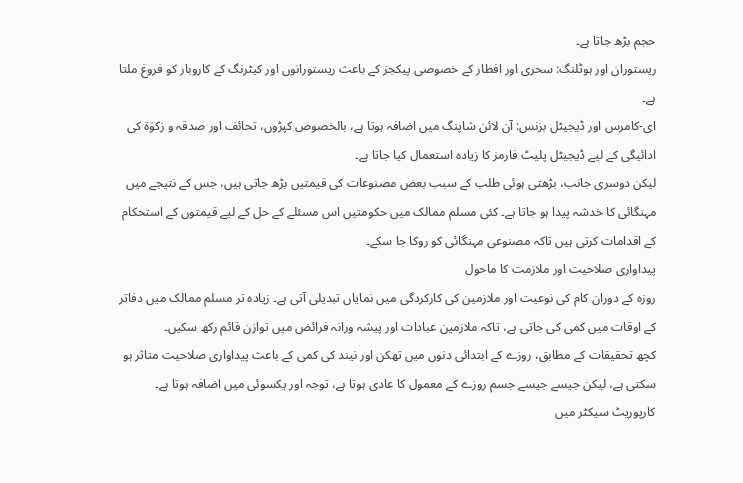حجم بڑھ جاتا ہے۔
ریستوران اور ہوٹلنگ: سحری اور افطار کے خصوصی پیکجز کے باعث ریستورانوں اور کیٹرنگ کے کاروبار کو فروغ ملتا ہے۔
ای-کامرس اور ڈیجیٹل بزنس: آن لائن شاپنگ میں اضافہ ہوتا ہے، بالخصوص کپڑوں، تحائف اور صدقہ و زکوٰۃ کی ادائیگی کے لیے ڈیجیٹل پلیٹ فارمز کا زیادہ استعمال کیا جاتا ہے۔
لیکن دوسری جانب، بڑھتی ہوئی طلب کے سبب بعض مصنوعات کی قیمتیں بڑھ جاتی ہیں، جس کے نتیجے میں مہنگائی کا خدشہ پیدا ہو جاتا ہے۔ کئی مسلم ممالک میں حکومتیں اس مسئلے کے حل کے لیے قیمتوں کے استحکام کے اقدامات کرتی ہیں تاکہ مصنوعی مہنگائی کو روکا جا سکے۔
پیداواری صلاحیت اور ملازمت کا ماحول
روزہ کے دوران کام کی نوعیت اور ملازمین کی کارکردگی میں نمایاں تبدیلی آتی ہے۔ زیادہ تر مسلم ممالک میں دفاتر کے اوقات میں کمی کی جاتی ہے، تاکہ ملازمین عبادات اور پیشہ ورانہ فرائض میں توازن قائم رکھ سکیں۔
کچھ تحقیقات کے مطابق، روزے کے ابتدائی دنوں میں تھکن اور نیند کی کمی کے باعث پیداواری صلاحیت متاثر ہو سکتی ہے، لیکن جیسے جیسے جسم روزے کے معمول کا عادی ہوتا ہے، توجہ اور یکسوئی میں اضافہ ہوتا ہے۔
کارپوریٹ سیکٹر میں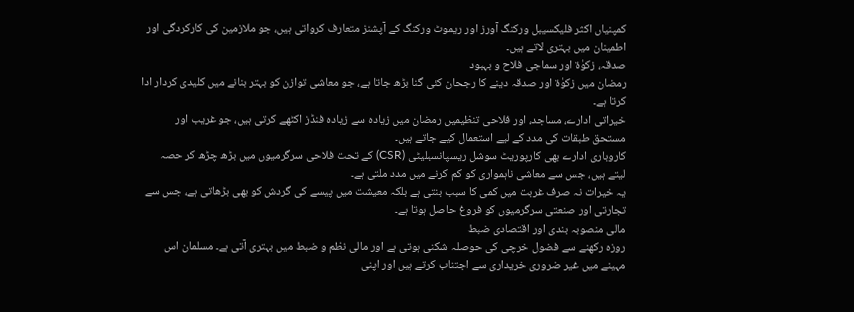کمپنیاں اکثر فلیکسیبل ورکنگ آورز اور ریموٹ ورکنگ کے آپشنز متعارف کرواتی ہیں، جو ملازمین کی کارکردگی اور اطمینان میں بہتری لاتے ہیں۔
صدقہ، زکوٰۃ اور سماجی فلاح و بہبود
رمضان میں زکوٰۃ اور صدقہ دینے کا رجحان کئی گنا بڑھ جاتا ہے، جو معاشی توازن کو بہتر بنانے میں کلیدی کردار ادا کرتا ہے۔
خیراتی ادارے، مساجد، اور فلاحی تنظیمیں رمضان میں زیادہ سے زیادہ فنڈز اکٹھے کرتی ہیں، جو غریب اور مستحق طبقات کی مدد کے لیے استعمال کیے جاتے ہیں۔
کاروباری ادارے بھی کارپوریٹ سوشل ریسپانسبلیٹی (CSR) کے تحت فلاحی سرگرمیوں میں بڑھ چڑھ کر حصہ لیتے ہیں، جس سے معاشی ناہمواری کو کم کرنے میں مدد ملتی ہے۔
یہ خیرات نہ صرف غربت میں کمی کا سبب بنتی ہے بلکہ معیشت میں پیسے کی گردش کو بھی بڑھاتی ہے، جس سے تجارتی اور صنعتی سرگرمیوں کو فروغ حاصل ہوتا ہے۔
مالی منصوبہ بندی اور اقتصادی ضبط
روزہ رکھنے سے فضول خرچی کی حوصلہ شکنی ہوتی ہے اور مالی نظم و ضبط میں بہتری آتی ہے۔ مسلمان اس مہینے میں غیر ضروری خریداری سے اجتناب کرتے ہیں اور اپنی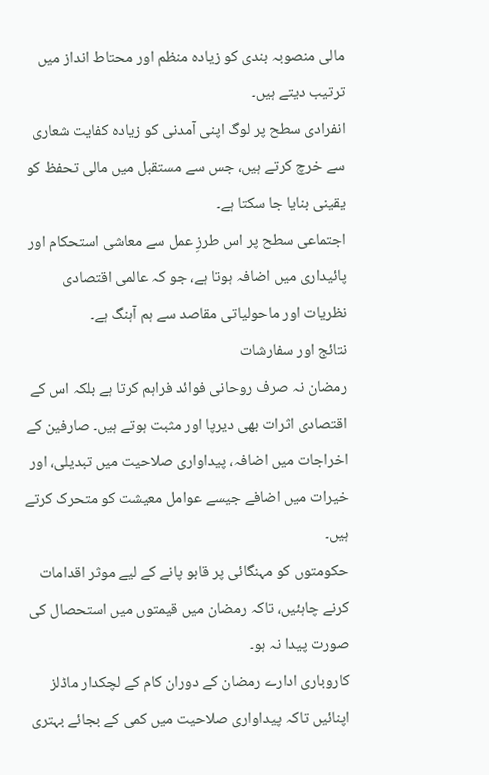مالی منصوبہ بندی کو زیادہ منظم اور محتاط انداز میں ترتیب دیتے ہیں۔
انفرادی سطح پر لوگ اپنی آمدنی کو زیادہ کفایت شعاری سے خرچ کرتے ہیں، جس سے مستقبل میں مالی تحفظ کو یقینی بنایا جا سکتا ہے۔
اجتماعی سطح پر اس طرزِ عمل سے معاشی استحکام اور پائیداری میں اضافہ ہوتا ہے، جو کہ عالمی اقتصادی نظریات اور ماحولیاتی مقاصد سے ہم آہنگ ہے۔
نتائج اور سفارشات
رمضان نہ صرف روحانی فوائد فراہم کرتا ہے بلکہ اس کے اقتصادی اثرات بھی دیرپا اور مثبت ہوتے ہیں۔ صارفین کے اخراجات میں اضافہ، پیداواری صلاحیت میں تبدیلی، اور خیرات میں اضافے جیسے عوامل معیشت کو متحرک کرتے ہیں۔
حکومتوں کو مہنگائی پر قابو پانے کے لیے موثر اقدامات کرنے چاہئیں، تاکہ رمضان میں قیمتوں میں استحصال کی صورت پیدا نہ ہو۔
کاروباری ادارے رمضان کے دوران کام کے لچکدار ماڈلز اپنائیں تاکہ پیداواری صلاحیت میں کمی کے بجائے بہتری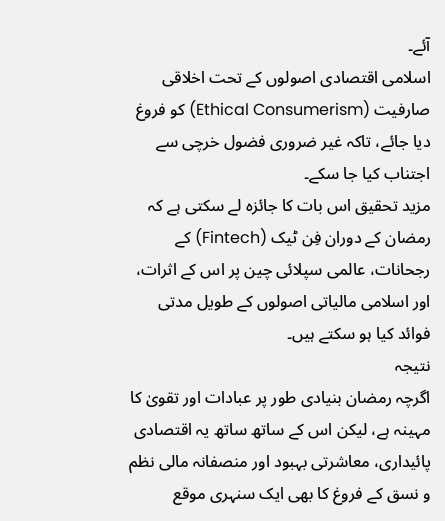آئے۔
اسلامی اقتصادی اصولوں کے تحت اخلاقی صارفیت (Ethical Consumerism) کو فروغ دیا جائے، تاکہ غیر ضروری فضول خرچی سے اجتناب کیا جا سکے۔
مزید تحقیق اس بات کا جائزہ لے سکتی ہے کہ رمضان کے دوران فِن ٹیک (Fintech) کے رجحانات، عالمی سپلائی چین پر اس کے اثرات، اور اسلامی مالیاتی اصولوں کے طویل مدتی فوائد کیا ہو سکتے ہیں۔
نتیجہ
اگرچہ رمضان بنیادی طور پر عبادات اور تقویٰ کا مہینہ ہے، لیکن اس کے ساتھ ساتھ یہ اقتصادی پائیداری، معاشرتی بہبود اور منصفانہ مالی نظم و نسق کے فروغ کا بھی ایک سنہری موقع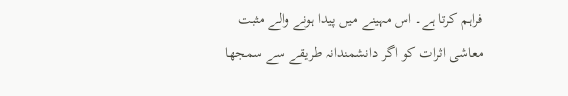فراہم کرتا ہے۔ اس مہینے میں پیدا ہونے والے مثبت معاشی اثرات کو اگر دانشمندانہ طریقے سے سمجھا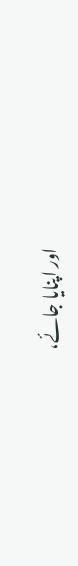اور اپنایا جائے،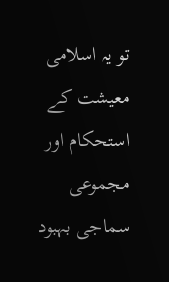تو یہ اسلامی معیشت کے استحکام اور مجموعی سماجی بہبود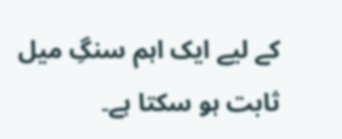کے لیے ایک اہم سنگِ میل ثابت ہو سکتا ہے۔